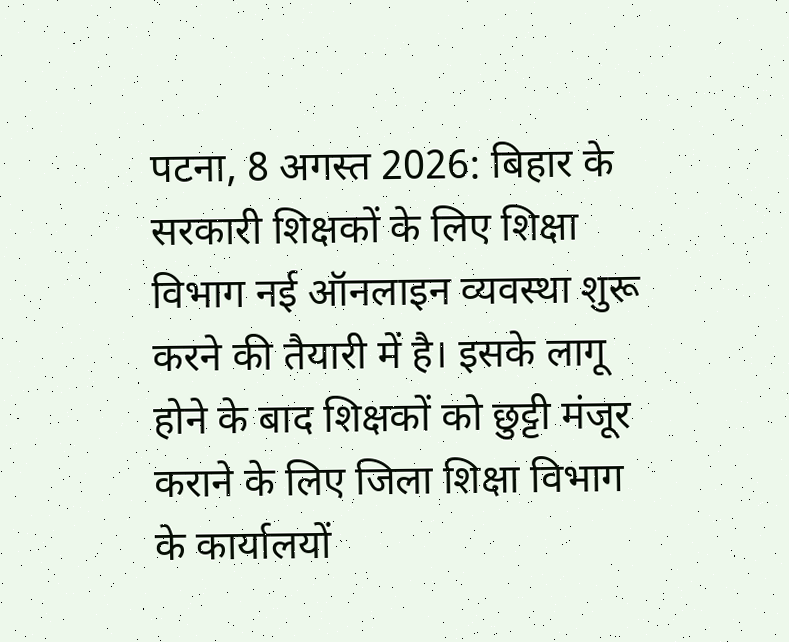पटना, 8 अगस्त 2026: बिहार के सरकारी शिक्षकों के लिए शिक्षा विभाग नई ऑनलाइन व्यवस्था शुरू करने की तैयारी में है। इसके लागू होने के बाद शिक्षकों को छुट्टी मंजूर कराने के लिए जिला शिक्षा विभाग के कार्यालयों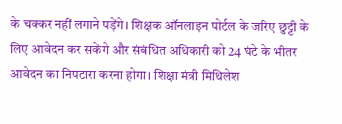के चक्कर नहीं लगाने पड़ेंगे। शिक्षक ऑनलाइन पोर्टल के जरिए छुट्टी के लिए आवेदन कर सकेंगे और संबंधित अधिकारी को 24 घंटे के भीतर आवेदन का निपटारा करना होगा। शिक्षा मंत्री मिथिलेश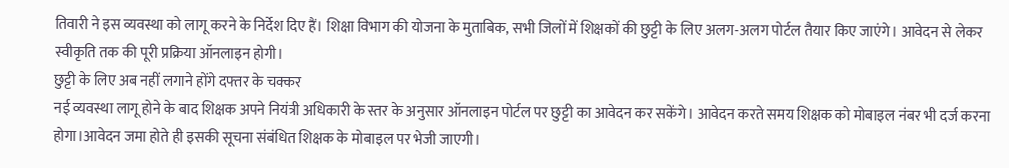तिवारी ने इस व्यवस्था को लागू करने के निर्देश दिए हैं। शिक्षा विभाग की योजना के मुताबिक, सभी जिलों में शिक्षकों की छुट्टी के लिए अलग-अलग पोर्टल तैयार किए जाएंगे। आवेदन से लेकर स्वीकृति तक की पूरी प्रक्रिया ऑनलाइन होगी।
छुट्टी के लिए अब नहीं लगाने होंगे दफ्तर के चक्कर
नई व्यवस्था लागू होने के बाद शिक्षक अपने नियंत्री अधिकारी के स्तर के अनुसार ऑनलाइन पोर्टल पर छुट्टी का आवेदन कर सकेंगे। आवेदन करते समय शिक्षक को मोबाइल नंबर भी दर्ज करना होगा।आवेदन जमा होते ही इसकी सूचना संबंधित शिक्षक के मोबाइल पर भेजी जाएगी।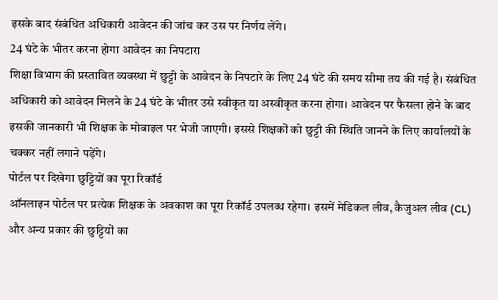इसके बाद संबंधित अधिकारी आवेदन की जांच कर उस पर निर्णय लेंगे।
24 घंटे के भीतर करना होगा आवेदन का निपटारा
शिक्षा विभाग की प्रस्तावित व्यवस्था में छुट्टी के आवेदन के निपटारे के लिए 24 घंटे की समय सीमा तय की गई है। संबंधित अधिकारी को आवेदन मिलने के 24 घंटे के भीतर उसे स्वीकृत या अस्वीकृत करना होगा। आवेदन पर फैसला होने के बाद इसकी जानकारी भी शिक्षक के मोबाइल पर भेजी जाएगी। इससे शिक्षकों को छुट्टी की स्थिति जानने के लिए कार्यालयों के चक्कर नहीं लगाने पड़ेंगे।
पोर्टल पर दिखेगा छुट्टियों का पूरा रिकॉर्ड
ऑनलाइन पोर्टल पर प्रत्येक शिक्षक के अवकाश का पूरा रिकॉर्ड उपलब्ध रहेगा। इसमें मेडिकल लीव, कैजुअल लीव (CL) और अन्य प्रकार की छुट्टियों का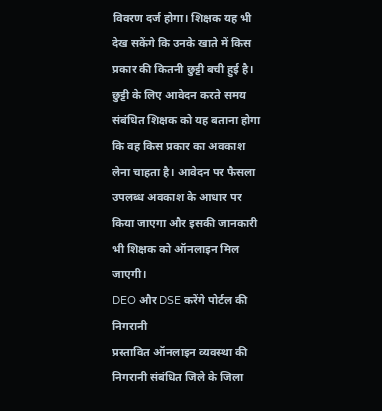विवरण दर्ज होगा। शिक्षक यह भी देख सकेंगे कि उनके खाते में किस प्रकार की कितनी छुट्टी बची हुई है। छुट्टी के लिए आवेदन करते समय संबंधित शिक्षक को यह बताना होगा कि वह किस प्रकार का अवकाश लेना चाहता है। आवेदन पर फैसला उपलब्ध अवकाश के आधार पर किया जाएगा और इसकी जानकारी भी शिक्षक को ऑनलाइन मिल जाएगी।
DEO और DSE करेंगे पोर्टल की निगरानी
प्रस्तावित ऑनलाइन व्यवस्था की निगरानी संबंधित जिले के जिला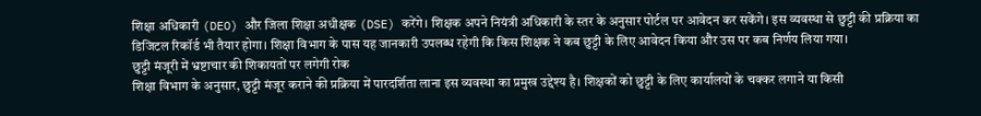शिक्षा अधिकारी (DEO) और जिला शिक्षा अधीक्षक (DSE) करेंगे। शिक्षक अपने नियंत्री अधिकारी के स्तर के अनुसार पोर्टल पर आवेदन कर सकेंगे। इस व्यवस्था से छुट्टी की प्रक्रिया का डिजिटल रिकॉर्ड भी तैयार होगा। शिक्षा विभाग के पास यह जानकारी उपलब्ध रहेगी कि किस शिक्षक ने कब छुट्टी के लिए आवेदन किया और उस पर कब निर्णय लिया गया।
छुट्टी मंजूरी में भ्रष्टाचार की शिकायतों पर लगेगी रोक
शिक्षा विभाग के अनुसार, छुट्टी मंजूर कराने की प्रक्रिया में पारदर्शिता लाना इस व्यवस्था का प्रमुख उद्देश्य है। शिक्षकों को छुट्टी के लिए कार्यालयों के चक्कर लगाने या किसी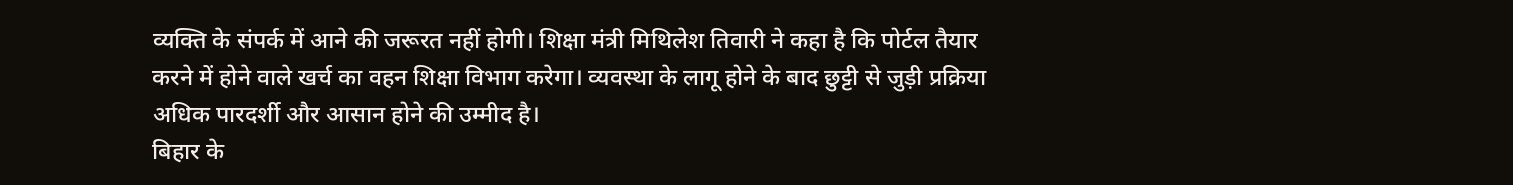व्यक्ति के संपर्क में आने की जरूरत नहीं होगी। शिक्षा मंत्री मिथिलेश तिवारी ने कहा है कि पोर्टल तैयार करने में होने वाले खर्च का वहन शिक्षा विभाग करेगा। व्यवस्था के लागू होने के बाद छुट्टी से जुड़ी प्रक्रिया अधिक पारदर्शी और आसान होने की उम्मीद है।
बिहार के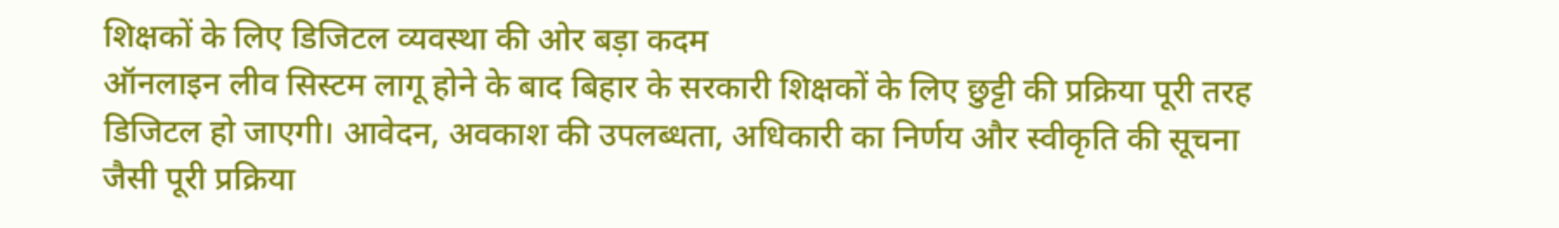शिक्षकों के लिए डिजिटल व्यवस्था की ओर बड़ा कदम
ऑनलाइन लीव सिस्टम लागू होने के बाद बिहार के सरकारी शिक्षकों के लिए छुट्टी की प्रक्रिया पूरी तरह डिजिटल हो जाएगी। आवेदन, अवकाश की उपलब्धता, अधिकारी का निर्णय और स्वीकृति की सूचना जैसी पूरी प्रक्रिया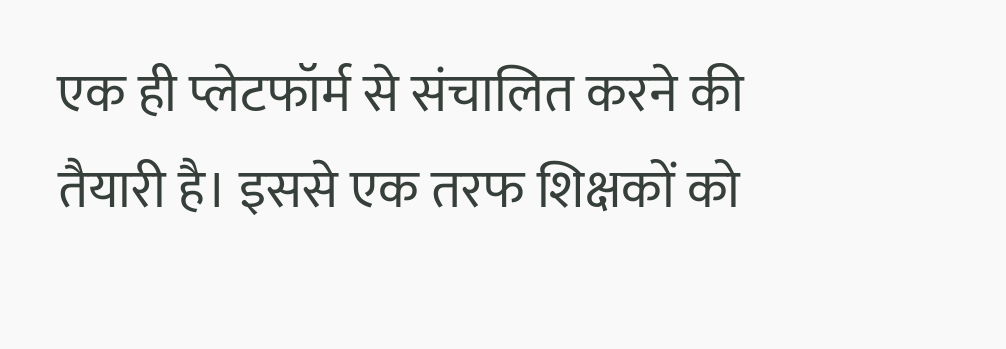एक ही प्लेटफॉर्म से संचालित करने की तैयारी है। इससे एक तरफ शिक्षकों को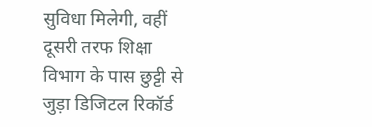सुविधा मिलेगी, वहीं दूसरी तरफ शिक्षा विभाग के पास छुट्टी से जुड़ा डिजिटल रिकॉर्ड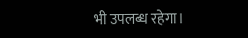भी उपलब्ध रहेगा।